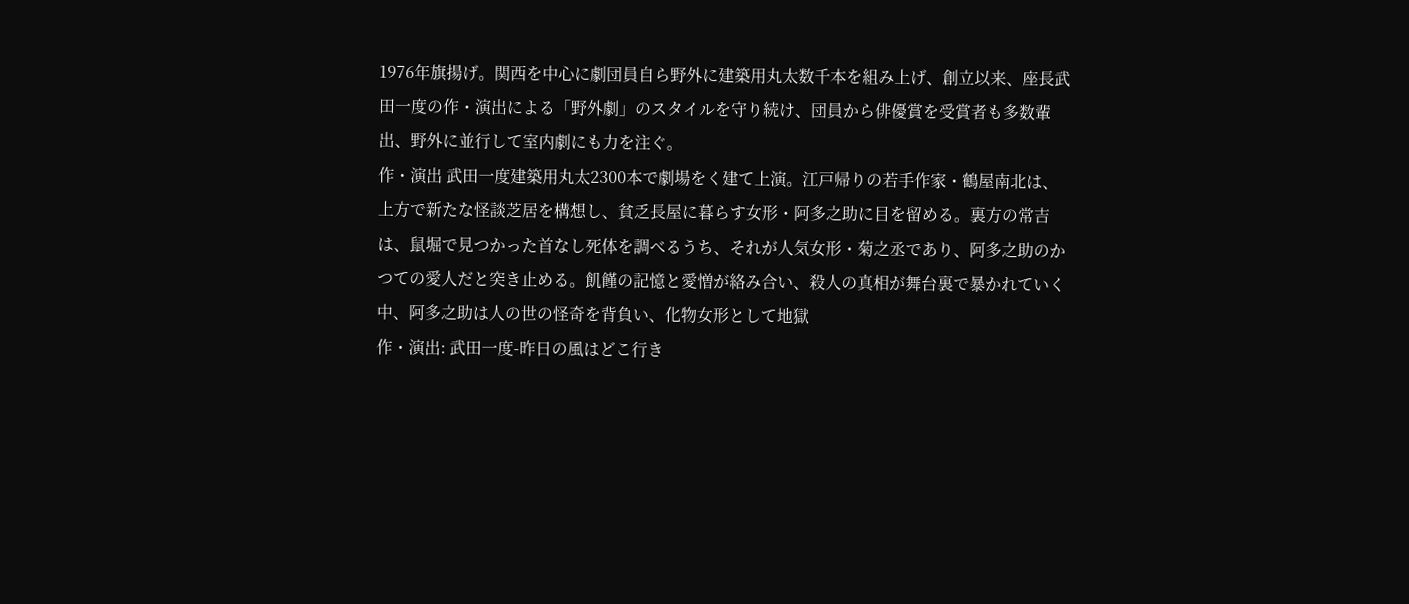1976年旗揚げ。関西を中心に劇団員自ら野外に建築用丸太数千本を組み上げ、創立以来、座長武田一度の作・演出による「野外劇」のスタイルを守り続け、団員から俳優賞を受賞者も多数輩出、野外に並行して室内劇にも力を注ぐ。
作・演出 武田一度建築用丸太2300本で劇場をく建て上演。江戸帰りの若手作家・鶴屋南北は、上方で新たな怪談芝居を構想し、貧乏長屋に暮らす女形・阿多之助に目を留める。裏方の常吉は、鼠堀で見つかった首なし死体を調べるうち、それが人気女形・菊之丞であり、阿多之助のかつての愛人だと突き止める。飢饉の記憶と愛憎が絡み合い、殺人の真相が舞台裏で暴かれていく中、阿多之助は人の世の怪奇を背負い、化物女形として地獄
作・演出: 武田一度-昨日の風はどこ行き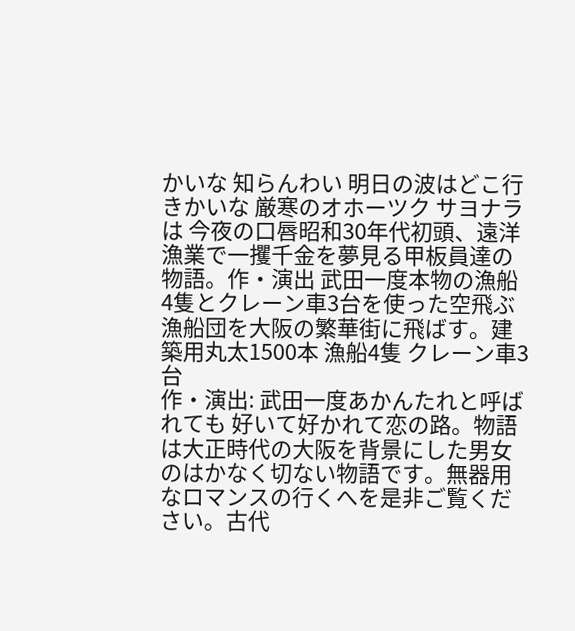かいな 知らんわい 明日の波はどこ行きかいな 厳寒のオホーツク サヨナラは 今夜の口唇昭和30年代初頭、遠洋漁業で一攫千金を夢見る甲板員達の物語。作・演出 武田一度本物の漁船4隻とクレーン車3台を使った空飛ぶ漁船団を大阪の繁華街に飛ばす。建築用丸太1500本 漁船4隻 クレーン車3台
作・演出: 武田一度あかんたれと呼ばれても 好いて好かれて恋の路。物語は大正時代の大阪を背景にした男女のはかなく切ない物語です。無器用なロマンスの行くへを是非ご覧ください。古代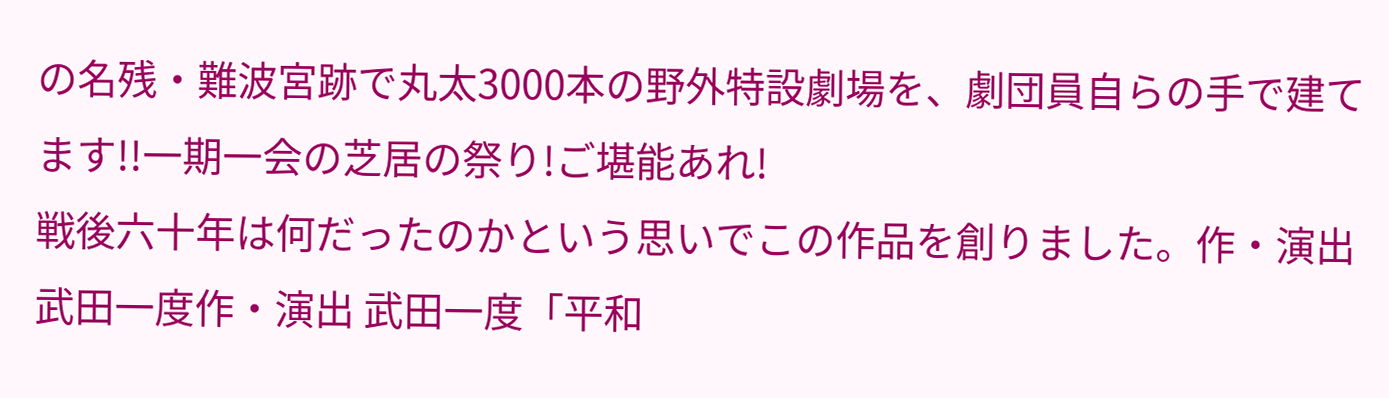の名残・難波宮跡で丸太3000本の野外特設劇場を、劇団員自らの手で建てます!!一期一会の芝居の祭り!ご堪能あれ!
戦後六十年は何だったのかという思いでこの作品を創りました。作・演出 武田一度作・演出 武田一度「平和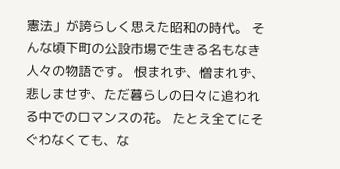憲法」が誇らしく思えた昭和の時代。 そんな頃下町の公設市場で生きる名もなき人々の物語です。 恨まれず、憎まれず、悲しませず、ただ暮らしの日々に追われる中でのロマンスの花。 たとえ全てにそぐわなくても、な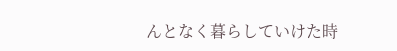んとなく暮らしていけた時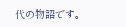代の物語です。